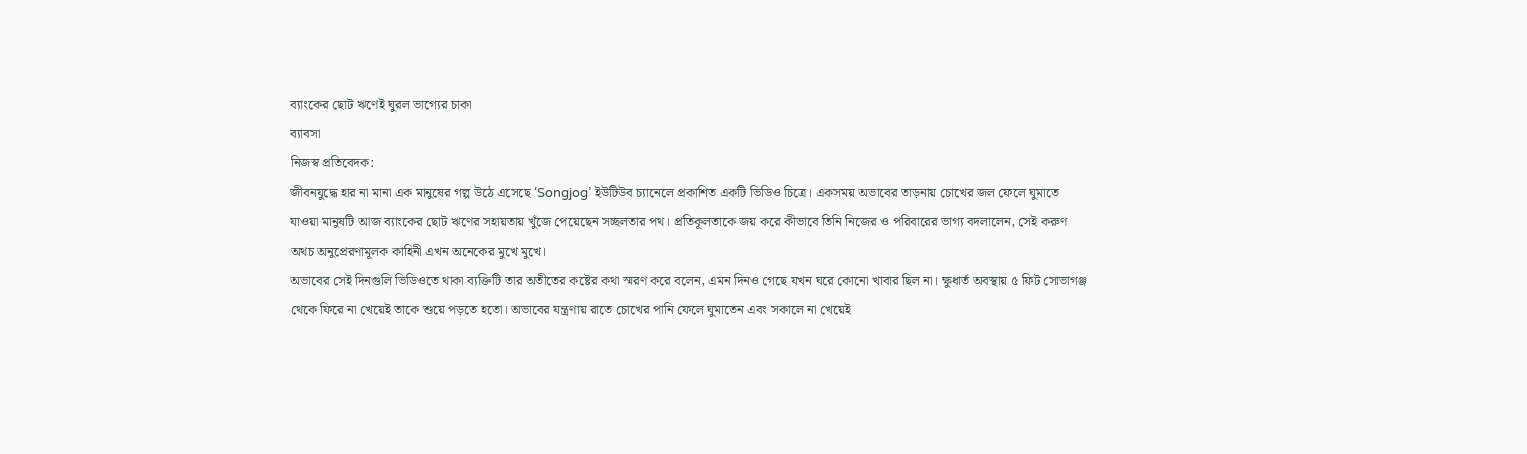ব্যাংকের ছোট ঋণেই ঘুরল ভাগ্যের চাকা
ব্যাবসা
নিজস্ব প্রতিবেদক:
জীবনযুদ্ধে হার না মানা এক মানুষের গল্প উঠে এসেছে ‘Songjog’ ইউটিউব চ্যানেলে প্রকাশিত একটি ভিডিও চিত্রে। একসময় অভাবের তাড়নায় চোখের জল ফেলে ঘুমাতে যাওয়া মানুষটি আজ ব্যাংকের ছোট ঋণের সহায়তায় খুঁজে পেয়েছেন সচ্ছলতার পথ। প্রতিকূলতাকে জয় করে কীভাবে তিনি নিজের ও পরিবারের ভাগ্য বদলালেন, সেই করুণ অথচ অনুপ্রেরণামূলক কাহিনী এখন অনেকের মুখে মুখে।
অভাবের সেই দিনগুলি ভিডিওতে থাকা ব্যক্তিটি তার অতীতের কষ্টের কথা স্মরণ করে বলেন, এমন দিনও গেছে যখন ঘরে কোনো খাবার ছিল না। ক্ষুধার্ত অবস্থায় ৫ ফিট সোভাগঞ্জ থেকে ফিরে না খেয়েই তাকে শুয়ে পড়তে হতো। অভাবের যন্ত্রণায় রাতে চোখের পানি ফেলে ঘুমাতেন এবং সকালে না খেয়েই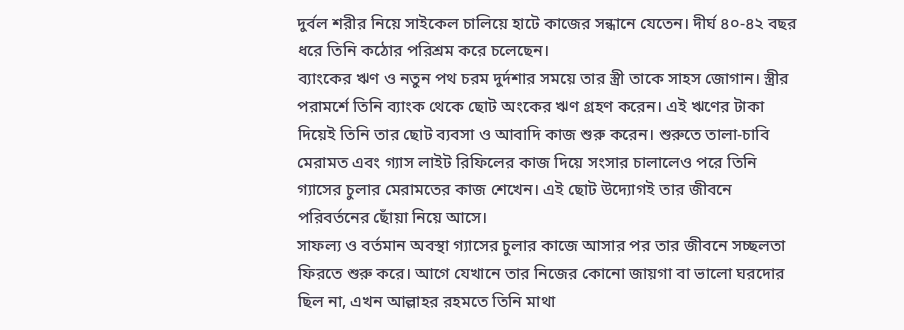দুর্বল শরীর নিয়ে সাইকেল চালিয়ে হাটে কাজের সন্ধানে যেতেন। দীর্ঘ ৪০-৪২ বছর ধরে তিনি কঠোর পরিশ্রম করে চলেছেন।
ব্যাংকের ঋণ ও নতুন পথ চরম দুর্দশার সময়ে তার স্ত্রী তাকে সাহস জোগান। স্ত্রীর পরামর্শে তিনি ব্যাংক থেকে ছোট অংকের ঋণ গ্রহণ করেন। এই ঋণের টাকা দিয়েই তিনি তার ছোট ব্যবসা ও আবাদি কাজ শুরু করেন। শুরুতে তালা-চাবি মেরামত এবং গ্যাস লাইট রিফিলের কাজ দিয়ে সংসার চালালেও পরে তিনি গ্যাসের চুলার মেরামতের কাজ শেখেন। এই ছোট উদ্যোগই তার জীবনে পরিবর্তনের ছোঁয়া নিয়ে আসে।
সাফল্য ও বর্তমান অবস্থা গ্যাসের চুলার কাজে আসার পর তার জীবনে সচ্ছলতা ফিরতে শুরু করে। আগে যেখানে তার নিজের কোনো জায়গা বা ভালো ঘরদোর ছিল না, এখন আল্লাহর রহমতে তিনি মাথা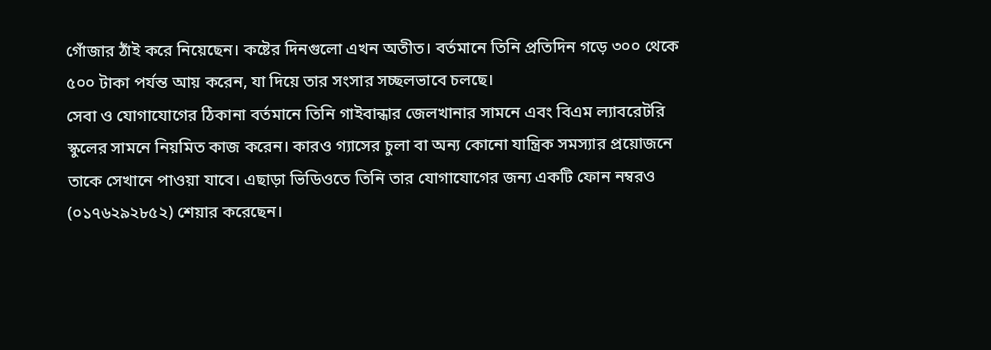গোঁজার ঠাঁই করে নিয়েছেন। কষ্টের দিনগুলো এখন অতীত। বর্তমানে তিনি প্রতিদিন গড়ে ৩০০ থেকে ৫০০ টাকা পর্যন্ত আয় করেন, যা দিয়ে তার সংসার সচ্ছলভাবে চলছে।
সেবা ও যোগাযোগের ঠিকানা বর্তমানে তিনি গাইবান্ধার জেলখানার সামনে এবং বিএম ল্যাবরেটরি স্কুলের সামনে নিয়মিত কাজ করেন। কারও গ্যাসের চুলা বা অন্য কোনো যান্ত্রিক সমস্যার প্রয়োজনে তাকে সেখানে পাওয়া যাবে। এছাড়া ভিডিওতে তিনি তার যোগাযোগের জন্য একটি ফোন নম্বরও (০১৭৬২৯২৮৫২) শেয়ার করেছেন।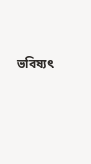ভবিষ্যৎ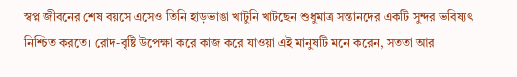স্বপ্ন জীবনের শেষ বয়সে এসেও তিনি হাড়ভাঙা খাটুনি খাটছেন শুধুমাত্র সন্তানদের একটি সুন্দর ভবিষ্যৎ নিশ্চিত করতে। রোদ-বৃষ্টি উপেক্ষা করে কাজ করে যাওয়া এই মানুষটি মনে করেন, সততা আর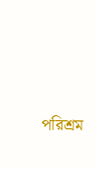পরিশ্রম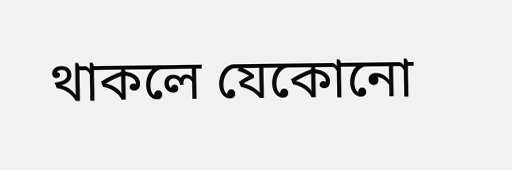থাকলে যেকোনো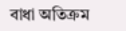বাধা অতিক্রম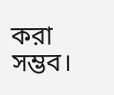করা সম্ভব।